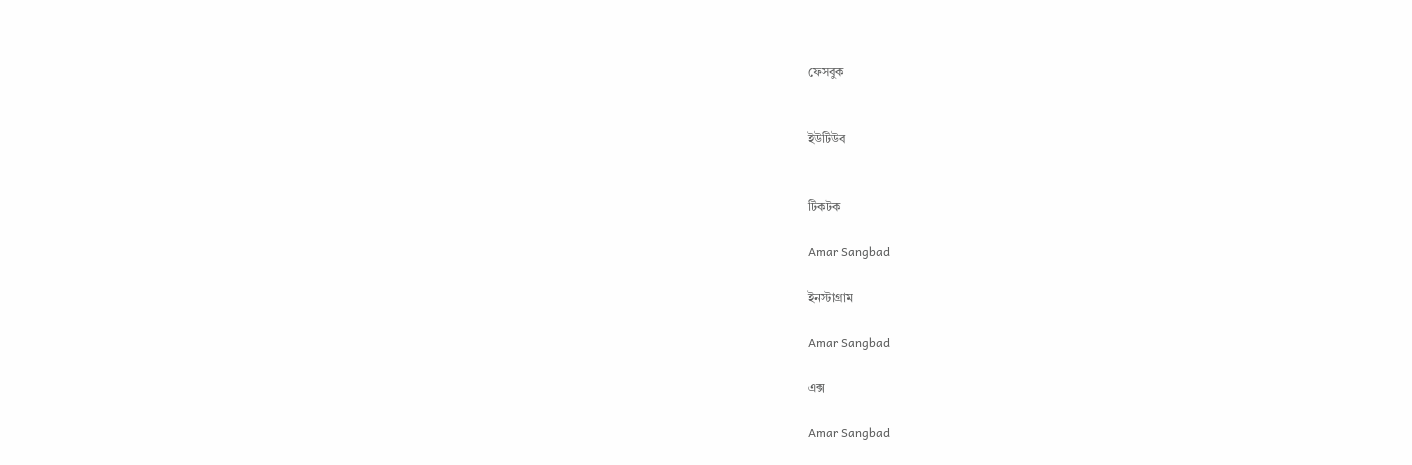ফেসবুক


ইউটিউব


টিকটক

Amar Sangbad

ইনস্টাগ্রাম

Amar Sangbad

এক্স

Amar Sangbad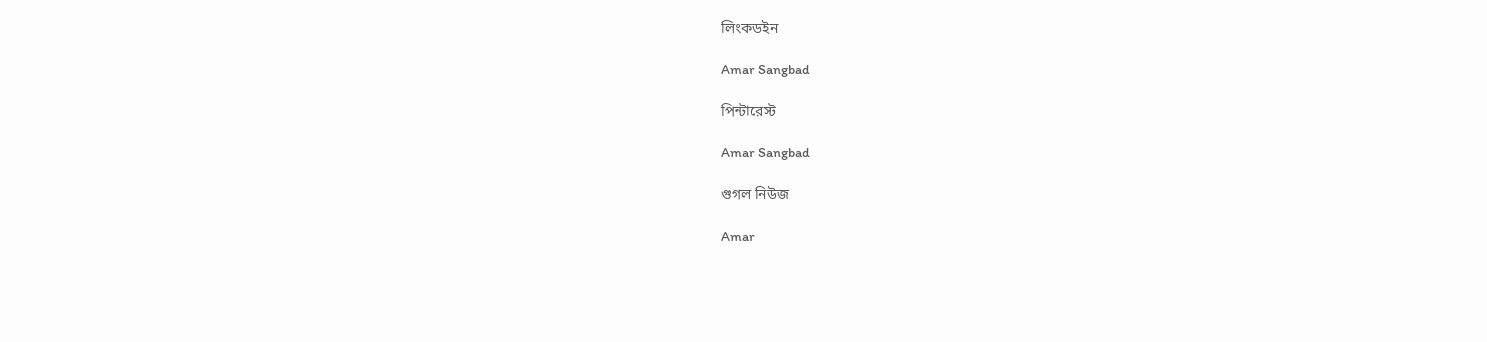লিংকডইন

Amar Sangbad

পিন্টারেস্ট

Amar Sangbad

গুগল নিউজ

Amar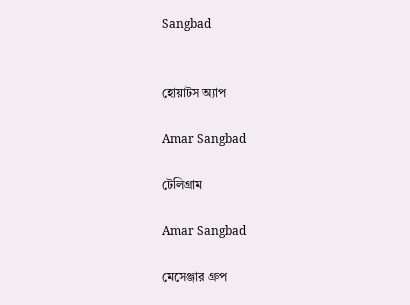Sangbad


হোয়াটস অ্যাপ

Amar Sangbad

টেলিগ্রাম

Amar Sangbad

মেসেঞ্জার গ্রুপ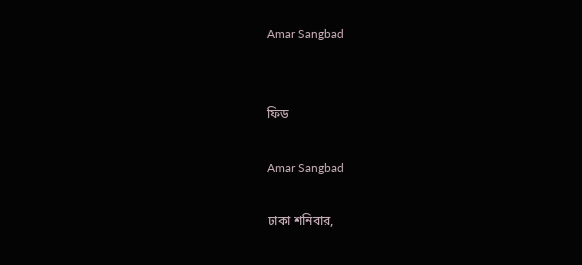Amar Sangbad


ফিড

Amar Sangbad

ঢাকা শনিবার,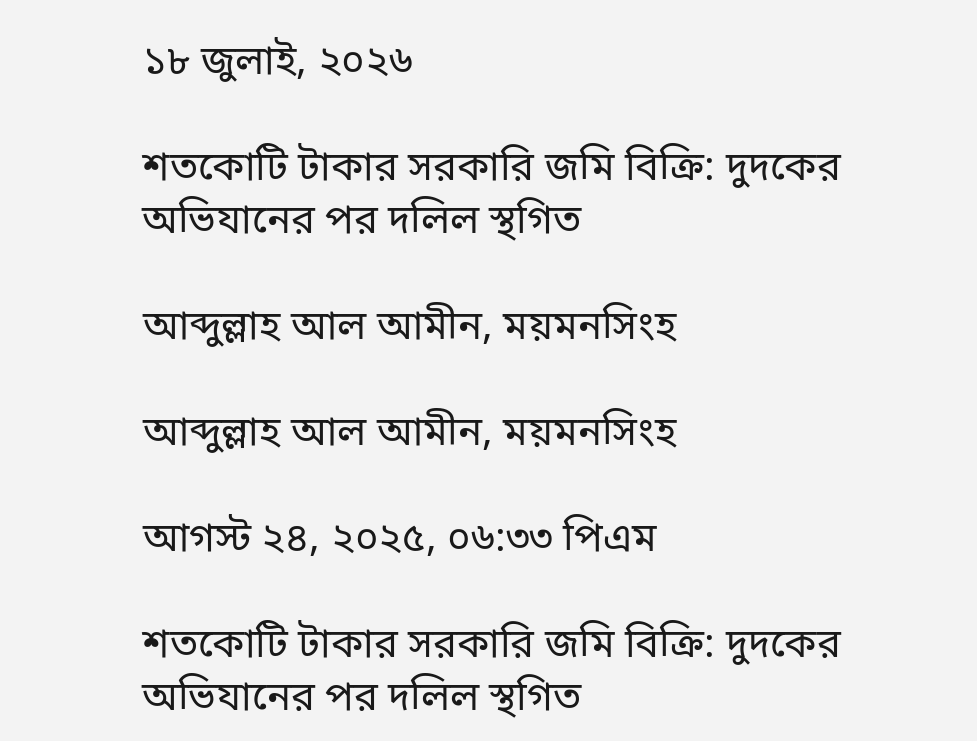১৮ জুলাই, ২০২৬

শতকোটি টাকার সরকারি জমি বিক্রি: দুদকের অভিযানের পর দলিল স্থগিত

আব্দুল্লাহ আল আমীন, ময়মনসিংহ

আব্দুল্লাহ আল আমীন, ময়মনসিংহ

আগস্ট ২৪, ২০২৫, ০৬:৩৩ পিএম

শতকোটি টাকার সরকারি জমি বিক্রি: দুদকের অভিযানের পর দলিল স্থগিত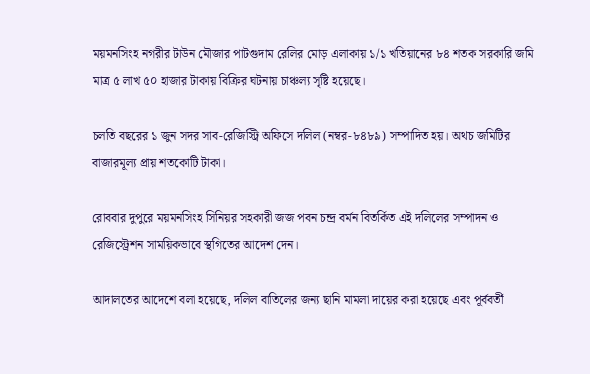ময়মনসিংহ নগরীর টাউন মৌজার পাটগুদাম রেলির মোড় এলাকায় ১/১ খতিয়ানের ৮৪ শতক সরকারি জমি মাত্র ৫ লাখ ৫০ হাজার টাকায় বিক্রির ঘটনায় চাঞ্চল্য সৃষ্টি হয়েছে।

চলতি বছরের ১ জুন সদর সাব-রেজিস্ট্রি অফিসে দলিল (নম্বর-৮৪৮৯) সম্পাদিত হয়। অথচ জমিটির বাজারমূল্য প্রায় শতকোটি টাকা।

রোববার দুপুরে ময়মনসিংহ সিনিয়র সহকারী জজ পবন চন্দ্র বর্মন বিতর্কিত এই দলিলের সম্পাদন ও রেজিস্ট্রেশন সাময়িকভাবে স্থগিতের আদেশ দেন।

আদালতের আদেশে বলা হয়েছে, দলিল বাতিলের জন্য ছানি মামলা দায়ের করা হয়েছে এবং পূর্ববর্তী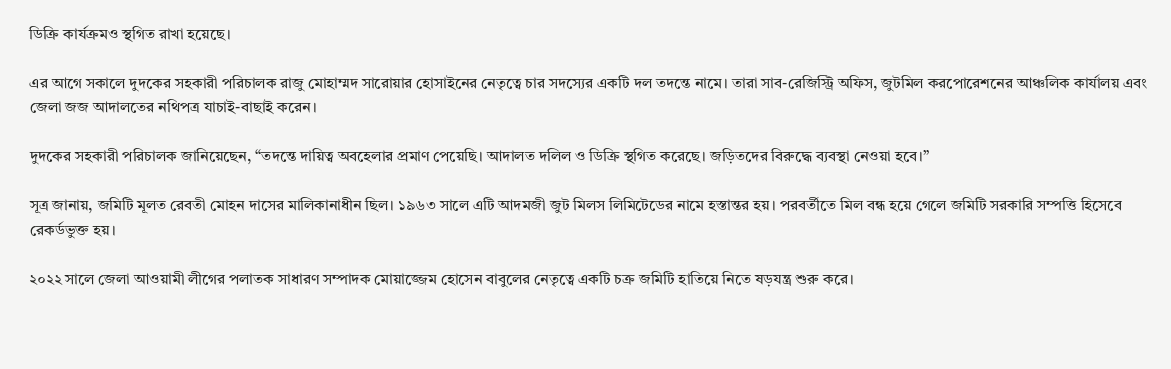ডিক্রি কার্যক্রমও স্থগিত রাখা হয়েছে।

এর আগে সকালে দুদকের সহকারী পরিচালক রাজু মোহাম্মদ সারোয়ার হোসাইনের নেতৃত্বে চার সদস্যের একটি দল তদন্তে নামে। তারা সাব-রেজিস্ট্রি অফিস, জুটমিল করপোরেশনের আঞ্চলিক কার্যালয় এবং জেলা জজ আদালতের নথিপত্র যাচাই-বাছাই করেন।

দুদকের সহকারী পরিচালক জানিয়েছেন, “তদন্তে দায়িত্ব অবহেলার প্রমাণ পেয়েছি। আদালত দলিল ও ডিক্রি স্থগিত করেছে। জড়িতদের বিরুদ্ধে ব্যবস্থা নেওয়া হবে।”

সূত্র জানায়, জমিটি মূলত রেবতী মোহন দাসের মালিকানাধীন ছিল। ১৯৬৩ সালে এটি আদমজী জুট মিলস লিমিটেডের নামে হস্তান্তর হয়। পরবর্তীতে মিল বন্ধ হয়ে গেলে জমিটি সরকারি সম্পত্তি হিসেবে রেকর্ডভুক্ত হয়।

২০২২ সালে জেলা আওয়ামী লীগের পলাতক সাধারণ সম্পাদক মোয়াজ্জেম হোসেন বাবুলের নেতৃত্বে একটি চক্র জমিটি হাতিয়ে নিতে ষড়যন্ত্র শুরু করে।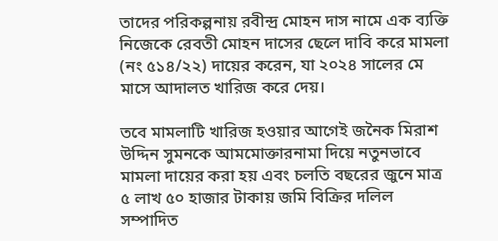তাদের পরিকল্পনায় রবীন্দ্র মোহন দাস নামে এক ব্যক্তি নিজেকে রেবতী মোহন দাসের ছেলে দাবি করে মামলা (নং ৫১৪/২২) দায়ের করেন, যা ২০২৪ সালের মে মাসে আদালত খারিজ করে দেয়।

তবে মামলাটি খারিজ হওয়ার আগেই জনৈক মিরাশ উদ্দিন সুমনকে আমমোক্তারনামা দিয়ে নতুনভাবে মামলা দায়ের করা হয় এবং চলতি বছরের জুনে মাত্র ৫ লাখ ৫০ হাজার টাকায় জমি বিক্রির দলিল সম্পাদিত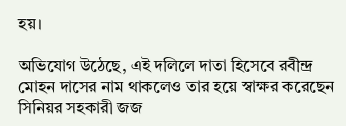হয়।

অভিযোগ উঠেছে, এই দলিলে দাতা হিসেবে রবীন্দ্র মোহন দাসের নাম থাকলেও তার হয়ে স্বাক্ষর করেছেন সিনিয়র সহকারী জজ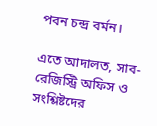পবন চন্দ্র বর্মন।

এতে আদালত, সাব-রেজিস্ট্রি অফিস ও সংশ্লিষ্টদের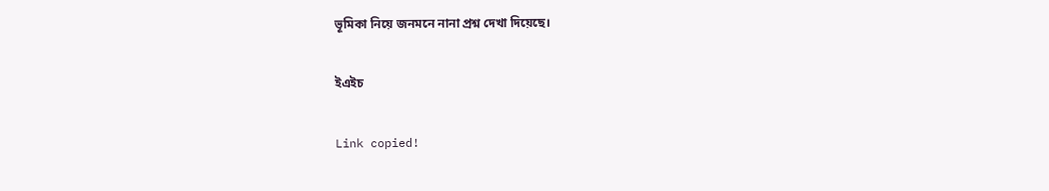ভূমিকা নিয়ে জনমনে নানা প্রশ্ন দেখা দিয়েছে।

ইএইচ

Link copied!